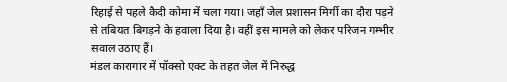रिहाई से पहले कैदी कोमा में चला गया। जहाँ जेल प्रशासन मिर्गी का दौरा पड़ने से तबियत बिगड़ने के हवाला दिया है। वहीं इस मामले को लेकर परिजन गम्भीर सवाल उठाए हैं।
मंडल कारागार में पॉक्सो एक्ट के तहत जेल में निरुद्ध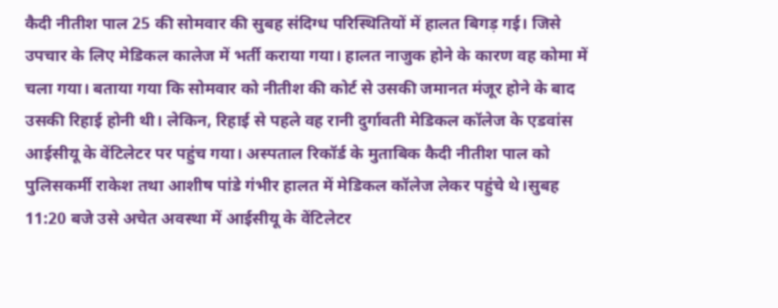कैदी नीतीश पाल 25 की सोमवार की सुबह संदिग्ध परिस्थितियों में हालत बिगड़ गई। जिसे उपचार के लिए मेडिकल कालेज में भर्ती कराया गया। हालत नाजुक होने के कारण वह कोमा में चला गया। बताया गया कि सोमवार को नीतीश की कोर्ट से उसकी जमानत मंजूर होने के बाद उसकी रिहाई होनी थी। लेकिन, रिहाई से पहले वह रानी दुर्गावती मेडिकल कॉलेज के एडवांस आईसीयू के वेंटिलेटर पर पहुंच गया। अस्पताल रिकॉर्ड के मुताबिक कैदी नीतीश पाल को पुलिसकर्मी राकेश तथा आशीष पांडे गंभीर हालत में मेडिकल कॉलेज लेकर पहुंचे थे।सुबह 11:20 बजे उसे अचेत अवस्था में आईसीयू के वेंटिलेटर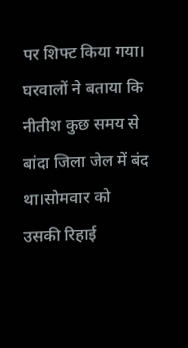पर शिफ्ट किया गया। घरवालों ने बताया कि नीतीश कुछ समय से बांदा जिला जेल में बंद था।सोमवार को उसकी रिहाई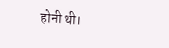होनी थी।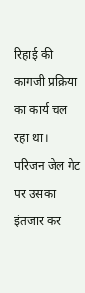रिहाई की कागजी प्रक्रिया का कार्य चल रहा था। परिजन जेल गेट पर उसका इंतजार कर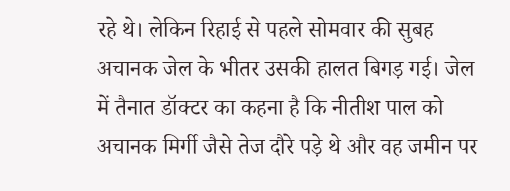रहे थे। लेकिन रिहाई से पहले सोमवार की सुबह अचानक जेल के भीतर उसकी हालत बिगड़ गई। जेल में तैनात डॉक्टर का कहना है कि नीतीश पाल को अचानक मिर्गी जैसे तेज दौरे पड़े थे और वह जमीन पर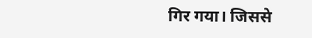गिर गया। जिससे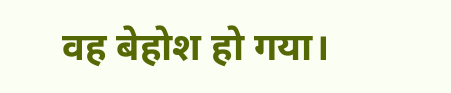वह बेहोश हो गया।